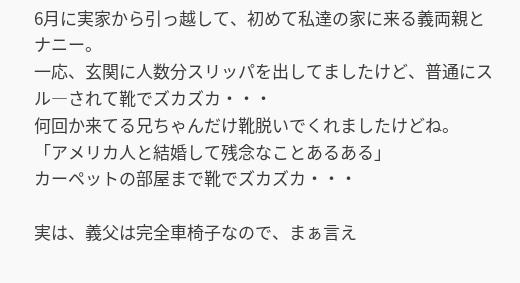6月に実家から引っ越して、初めて私達の家に来る義両親とナニー。
一応、玄関に人数分スリッパを出してましたけど、普通にスル―されて靴でズカズカ・・・
何回か来てる兄ちゃんだけ靴脱いでくれましたけどね。
「アメリカ人と結婚して残念なことあるある」
カーペットの部屋まで靴でズカズカ・・・

実は、義父は完全車椅子なので、まぁ言え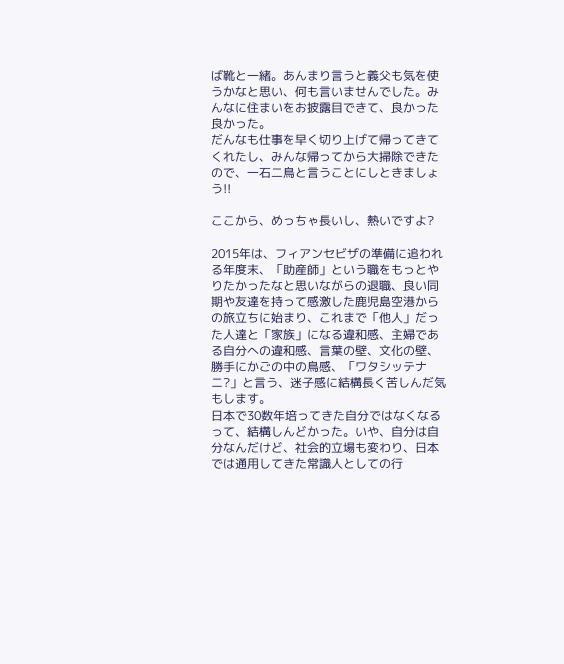ば靴と一緒。あんまり言うと義父も気を使うかなと思い、何も言いませんでした。みんなに住まいをお披露目できて、良かった良かった。
だんなも仕事を早く切り上げて帰ってきてくれたし、みんな帰ってから大掃除できたので、一石二鳥と言うことにしときましょう!!

ここから、めっちゃ長いし、熱いですよ?

2015年は、フィアンセビザの準備に追われる年度末、「助産師」という職をもっとやりたかったなと思いながらの退職、良い同期や友達を持って感激した鹿児島空港からの旅立ちに始まり、これまで「他人」だった人達と「家族」になる違和感、主婦である自分への違和感、言葉の壁、文化の壁、勝手にかごの中の鳥感、「ワタシッテナニ?」と言う、迷子感に結構長く苦しんだ気もします。
日本で30数年培ってきた自分ではなくなるって、結構しんどかった。いや、自分は自分なんだけど、社会的立場も変わり、日本では通用してきた常識人としての行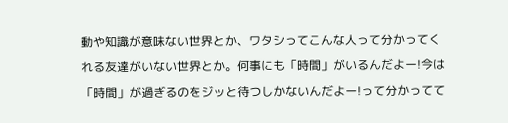動や知識が意味ない世界とか、ワタシってこんな人って分かってくれる友達がいない世界とか。何事にも「時間」がいるんだよー!今は「時間」が過ぎるのをジッと待つしかないんだよー!って分かってて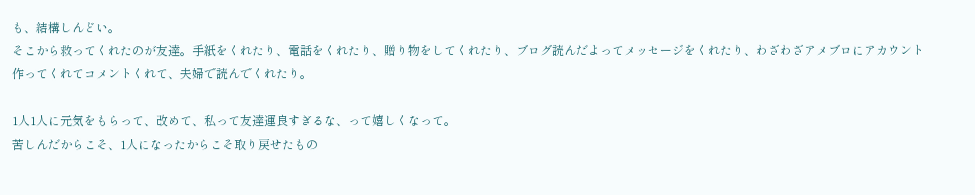も、結構しんどい。
そこから救ってくれたのが友達。手紙をくれたり、電話をくれたり、贈り物をしてくれたり、ブログ読んだよってメッセージをくれたり、わざわざアメブロにアカウント作ってくれてコメントくれて、夫婦で読んでくれたり。

1人1人に元気をもらって、改めて、私って友達運良すぎるな、って嬉しくなって。
苦しんだからこそ、1人になったからこそ取り戻せたもの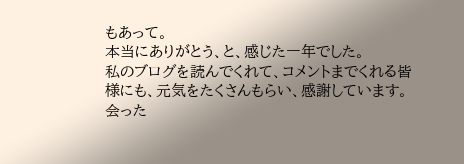もあって。
本当にありがとう、と、感じた一年でした。
私のブログを読んでくれて、コメントまでくれる皆様にも、元気をたくさんもらい、感謝しています。会った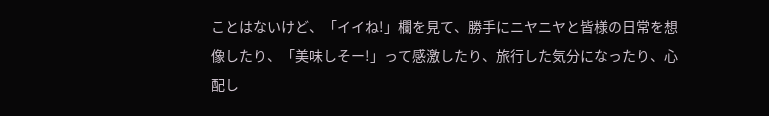ことはないけど、「イイね!」欄を見て、勝手にニヤニヤと皆様の日常を想像したり、「美味しそー!」って感激したり、旅行した気分になったり、心配し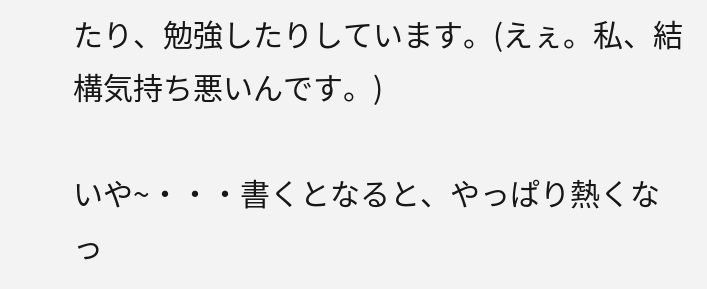たり、勉強したりしています。(えぇ。私、結構気持ち悪いんです。)

いや~・・・書くとなると、やっぱり熱くなっ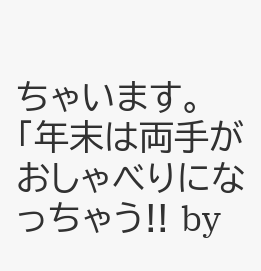ちゃいます。
「年末は両手がおしゃべりになっちゃう!! by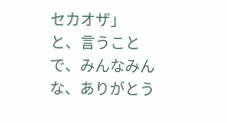セカオザ」
と、言うことで、みんなみんな、ありがとう